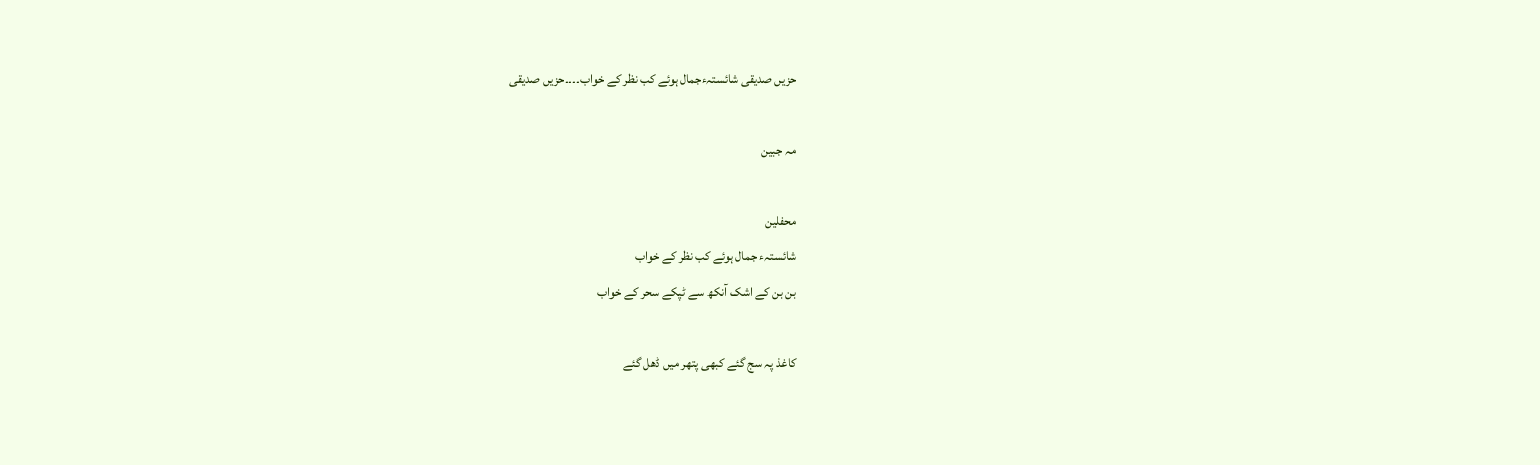حزیں صدیقی شائستہءجمال ہوئے کب نظر کے خواب۔۔۔۔حزیں صدیقی

مہ جبین

محفلین
شائستہء جمال ہوئے کب نظر کے خواب
بن بن کے اشک آنکھ سے ٹپکے سحر کے خواب

کاغذ پہ سج گئے کبھی پتھر میں ڈھل گئے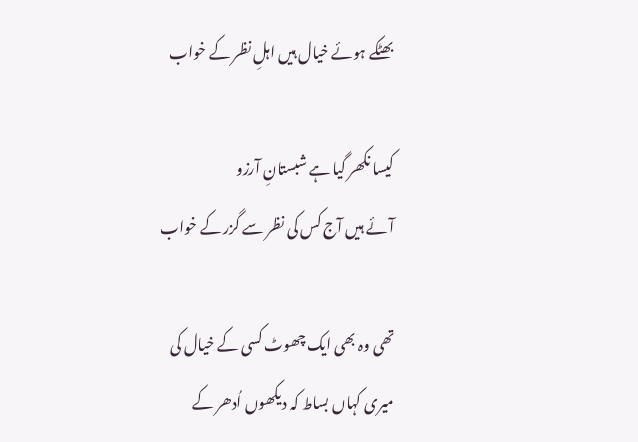بھٹکے ہوئے خیال ہیں اہلِ نظر کے خواب

کیسا نکھر گیا ہے شبستانِ آرزو
آئے ہیں آج کس کی نظر سے گزر کے خواب

تھی وہ بھی ایک چھوٹ کسی کے خیال کی
میری کہاں بساط کہ دیکھوں اُدھر کے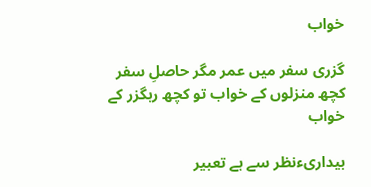خواب

گزری سفر میں عمر مگر حاصلِ سفر
کچھ منزلوں کے خواب تو کچھ رہگزر کے خواب

بیداریءنظر سے ہے تعبیر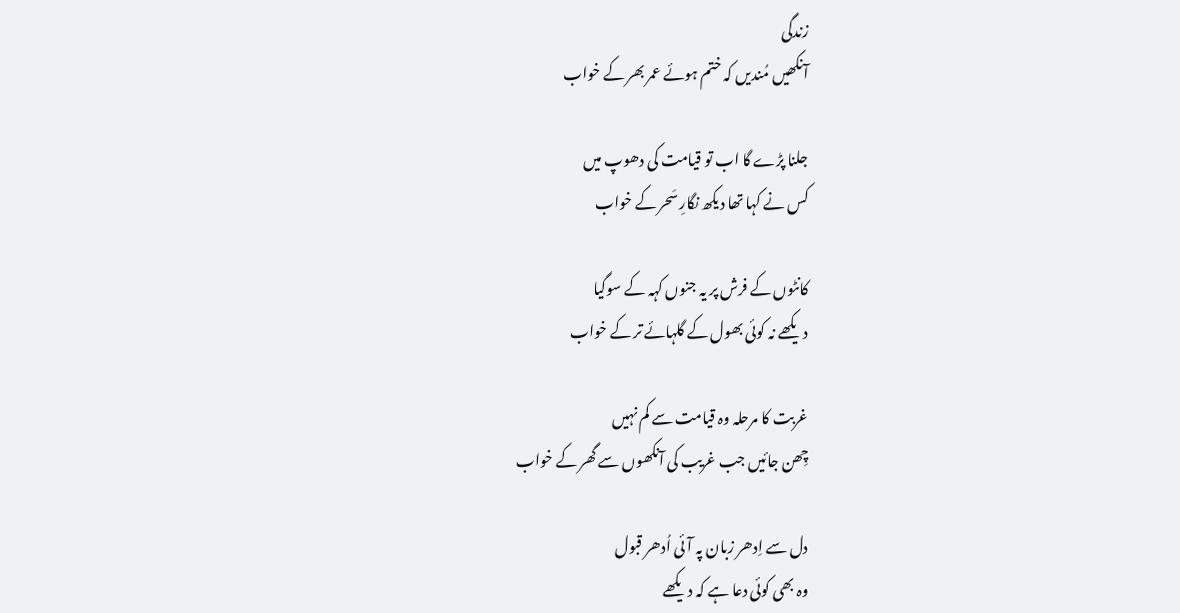زندگی
آنکھیں مُندیں کہ ختم ہوئے عمر بھر کے خواب

جلنا پڑے گا اب تو قیامت کی دھوپ میں
کس نے کہا تھا دیکھ نگارِ سَحر کے خواب

کانٹوں کے فرش پر یہ جنوں کہہ کے سوگیا
دیکھے نہ کوئی بھول کے گلہائے تر کے خواب

غربت کا مرحلہ وہ قیامت سے کم نہیں
چِھن جائیں جب غریب کی آنکھوں سے گھر کے خواب

دل سے اِدھر زبان پہ آئی اُدھر قبول
وہ بھی کوئی دعا ہے کہ دیکھے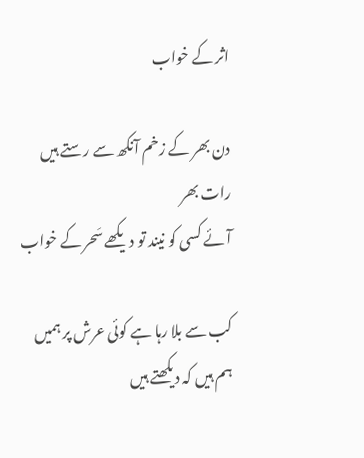اثر کے خواب

دن بھر کے زخم آنکھ سے رستے ہیں رات بھر
آئے کسی کو نیند تو دیکھے سَحر کے خواب

کب سے بلا رہا ہے کوئی عرش پر ہمیں
ہم ہیں کہ دیکھتے ہیں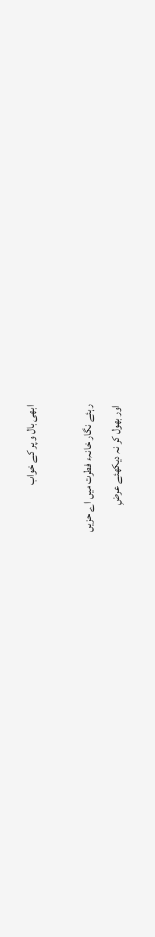ابھی بال و پر کے خواب

رہئے نگار خانہء فطرت میں اے حزیں
اور بھول کر نہ دیکھئے عرضِ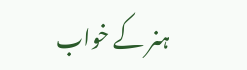ہنر کے خواب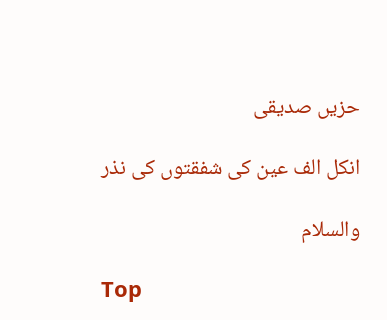حزیں صدیقی

انکل الف عین کی شفقتوں کی نذر

والسلام

Top